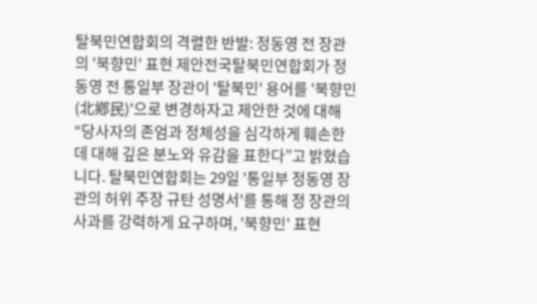탈북민연합회의 격렬한 반발: 정동영 전 장관의 '북향민' 표현 제안전국탈북민연합회가 정동영 전 통일부 장관이 '탈북민' 용어를 '북향민(北鄕民)'으로 변경하자고 제안한 것에 대해 “당사자의 존엄과 정체성을 심각하게 훼손한 데 대해 깊은 분노와 유감을 표한다”고 밝혔습니다. 탈북민연합회는 29일 '통일부 정동영 장관의 허위 주장 규탄 성명서'를 통해 정 장관의 사과를 강력하게 요구하며, '북향민' 표현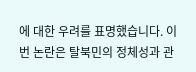에 대한 우려를 표명했습니다. 이번 논란은 탈북민의 정체성과 관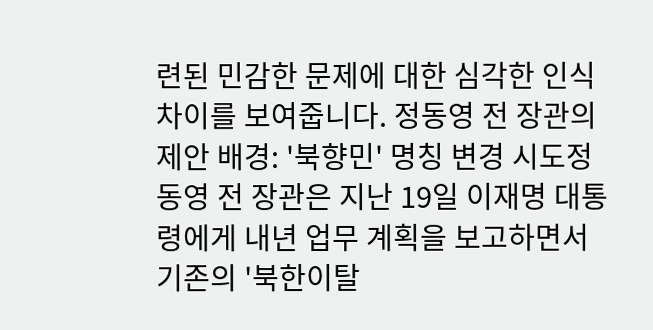련된 민감한 문제에 대한 심각한 인식 차이를 보여줍니다. 정동영 전 장관의 제안 배경: '북향민' 명칭 변경 시도정동영 전 장관은 지난 19일 이재명 대통령에게 내년 업무 계획을 보고하면서 기존의 '북한이탈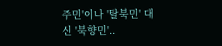주민'이나 '탈북민' 대신 '북향민'..